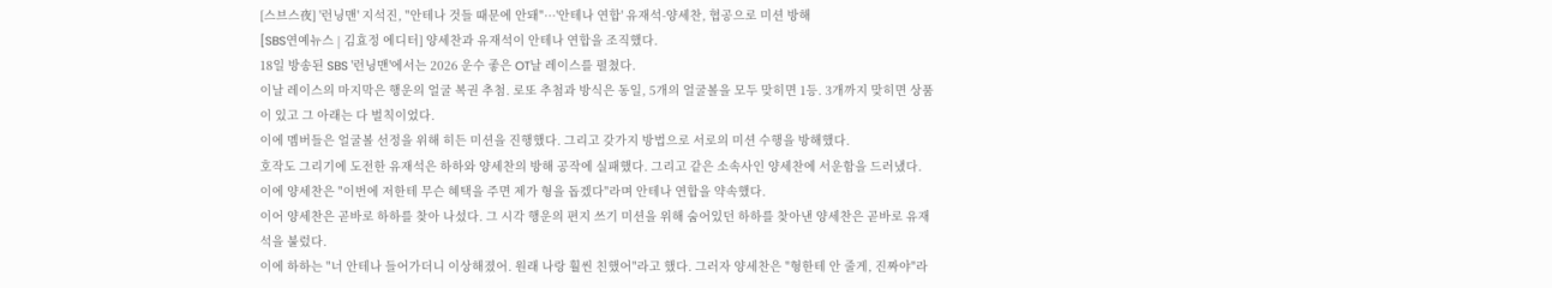[스브스夜] '런닝맨' 지석진, "안테나 것들 때문에 안돼"···'안테나 연합' 유재석-양세찬, 협공으로 미션 방해
[SBS연예뉴스 | 김효정 에디터] 양세찬과 유재석이 안테나 연합을 조직했다.
18일 방송된 SBS '런닝맨'에서는 2026 운수 좋은 OT날 레이스를 펼쳤다.
이날 레이스의 마지막은 행운의 얼굴 복권 추첨. 로또 추첨과 방식은 동일, 5개의 얼굴볼을 모두 맞히면 1등. 3개까지 맞히면 상품이 있고 그 아래는 다 벌칙이었다.
이에 멤버들은 얼굴볼 선정을 위해 히든 미션을 진행했다. 그리고 갖가지 방법으로 서로의 미션 수행을 방해했다.
호작도 그리기에 도전한 유재석은 하하와 양세찬의 방해 공작에 실패했다. 그리고 같은 소속사인 양세찬에 서운함을 드러냈다.
이에 양세찬은 "이번에 저한테 무슨 혜택을 주면 제가 형을 돕겠다"라며 안테나 연합을 약속했다.
이어 양세찬은 곧바로 하하를 찾아 나섰다. 그 시각 행운의 편지 쓰기 미션을 위해 숨어있던 하하를 찾아낸 양세찬은 곧바로 유재석을 불렀다.
이에 하하는 "너 안테나 들어가더니 이상해졌어. 원래 나랑 훨씬 친했어"라고 했다. 그러자 양세찬은 "형한테 안 줄게, 진짜야"라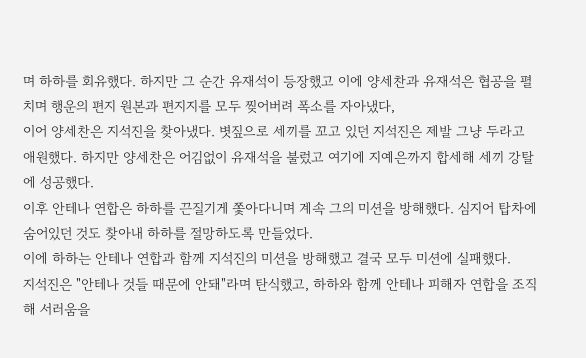며 하하를 회유했다. 하지만 그 순간 유재석이 등장했고 이에 양세찬과 유재석은 협공을 펼치며 행운의 편지 원본과 편지지를 모두 찢어버려 폭소를 자아냈다,
이어 양세찬은 지석진을 찾아냈다. 볏짚으로 세끼를 꼬고 있던 지석진은 제발 그냥 두라고 애원했다. 하지만 양세찬은 어김없이 유재석을 불렀고 여기에 지예은까지 합세해 세끼 강탈에 성공했다.
이후 안테나 연합은 하하를 끈질기게 쫓아다니며 계속 그의 미션을 방해했다. 심지어 탑차에 숨어있던 것도 찾아내 하하를 절망하도록 만들었다.
이에 하하는 안테나 연합과 함께 지석진의 미션을 방해했고 결국 모두 미션에 실패했다.
지석진은 "안테나 것들 때문에 안돼"라며 탄식했고, 하하와 함께 안테나 피해자 연합을 조직해 서러움을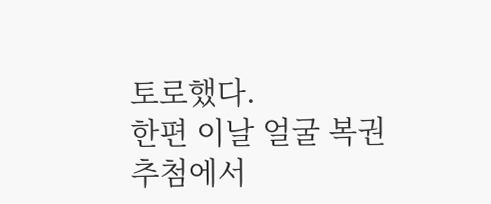토로했다.
한편 이날 얼굴 복권 추첨에서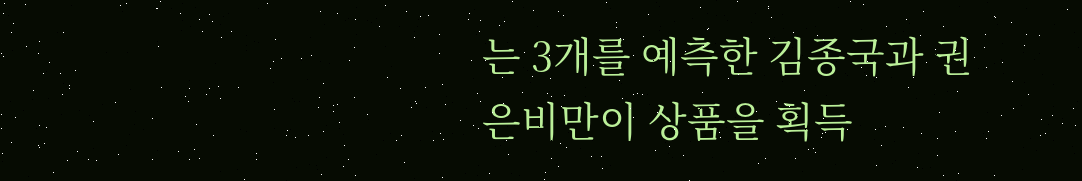는 3개를 예측한 김종국과 권은비만이 상품을 획득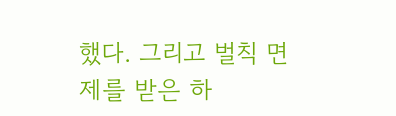했다. 그리고 벌칙 면제를 받은 하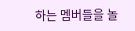하는 멤버들을 놀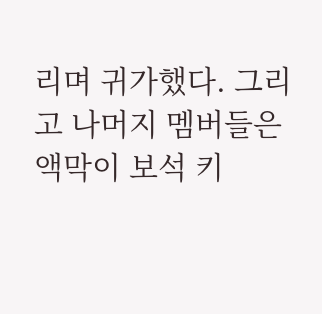리며 귀가했다. 그리고 나머지 멤버들은 액막이 보석 키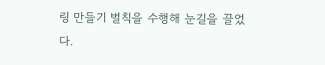링 만들기 벌칙을 수행해 눈길을 끌었다.